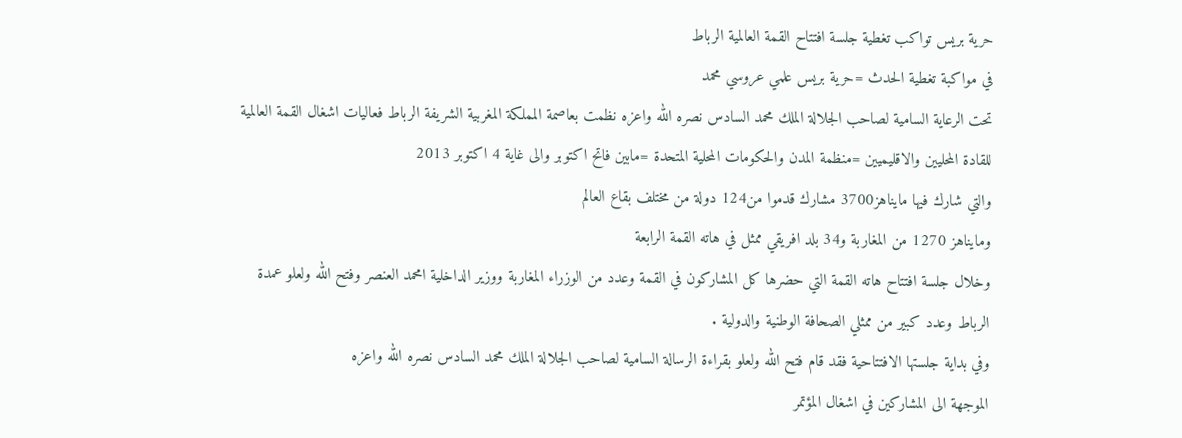حرية بريس تواكب تغطية جلسة افتتاح القمة العالمية الرباط
في مواكبة تغطية الحدث =حرية بريس علمي عروسي محمد
تحت الرعاية السامية لصاحب الجلالة الملك محمد السادس نصره الله واعزه نظمت بعاصمة المملكة المغربية الشريفة الرباط فعاليات اشغال القمة العالمية للقادة المحليين والاقليميين =منظمة المدن والحكومات المحلية المتحدة =مابين فاتح اكتوبر والى غاية 4 اكتوبر 2013
والتي شارك فيها مايناهز3700 مشارك قدموا من124 دولة من مختلف بقاع العالم
ومايناهز 1270 من المغاربة و34 بلد افريقي ممثل في هاته القمة الرابعة
وخلال جلسة افتتاح هاته القمة التي حضرها كل المشاركون في القمة وعدد من الوزراء المغاربة ووزير الداخلية امحمد العنصر وفتح الله ولعلو عمدة الرباط وعدد كبير من ممثلي الصحافة الوطنية والدولية .
وفي بداية جلستها الافتتاحية فقد قام فتح الله ولعلو بقراءة الرسالة السامية لصاحب الجلالة الملك محمد السادس نصره الله واعزه
الموجهة الى المشاركين في اشغال المؤتمر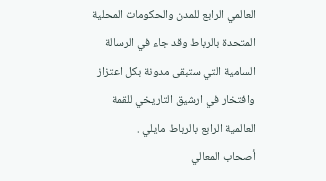العالمي الرابع للمدن والحكومات المحلية المتحدة بالرباط وقد جاء في الرسالة السامية التي ستبقى مدونة بكل اعتزاز وافتخار في ارشيق التاريخي للقمة العالمية الرابع بالرباط مايلي .
أصحاب المعالي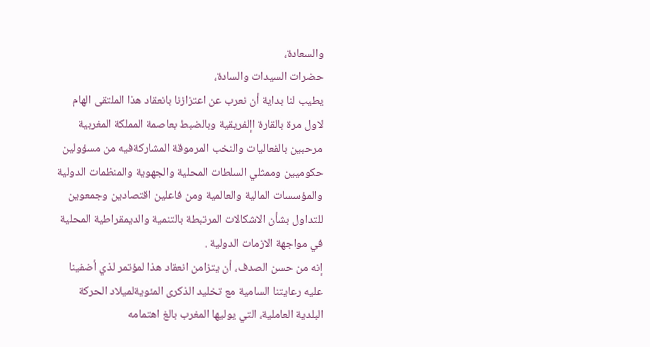والسعادة،
حضرات السيدات والسادة،
يطيب لنا بداية أن نعرب عن اعتزازنا بانعقاد هذا الملتقى الهام لاول مرة بالقارة اإلفريقية وبالضبط بعاصمة المملكة المغربية مرحبين بالفعاليات والنخب المرموقة المشاركةفيه من مسؤولين حكوميين وممثلي السلطات المحلية والجهوية والمنظمات الدولية والمؤسسات المالية والعالمية ومن فاعلين اقتصادين وجمعوين للتداول بشأن الاشكالات المرتبطة بالتنمية والديمقراطية المحلية في مواجهة الازمات الدولية .
إنه من حسن الصدف، أن يتزامن انعقاد هذا لمؤتمر لذي أضفينا عليه رعايتنا السامية مع تخليد الذكرى المئويةلميلاد الحركة البلدية العاملية، التي يوليها المغرب بالغ اهتمامه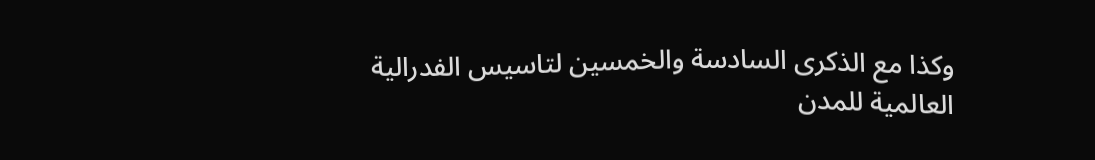وكذا مع الذكرى السادسة والخمسين لتاسيس الفدرالية العالمية للمدن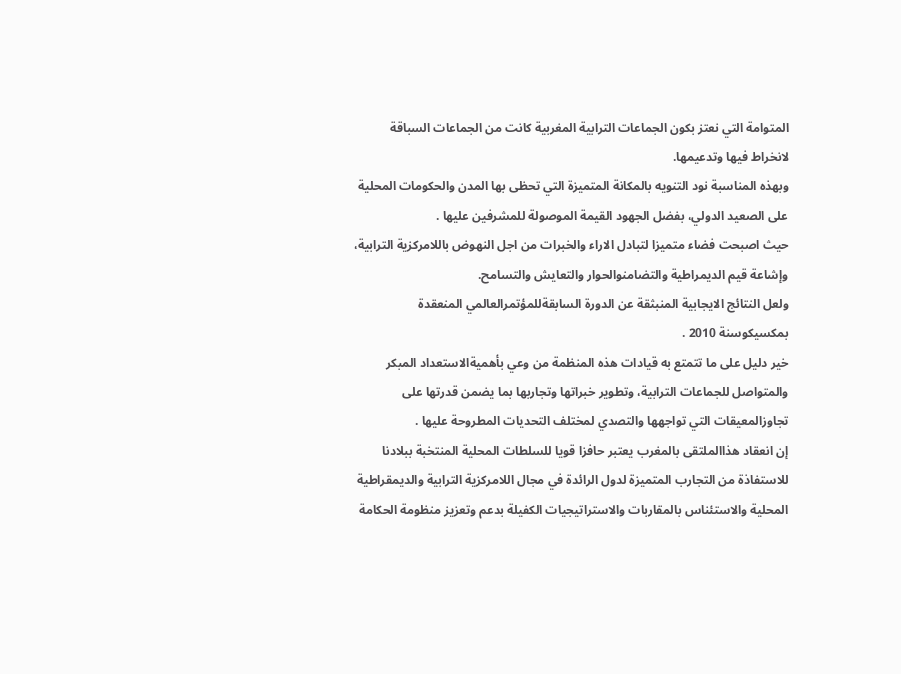المتوامة التي نعتز بكون الجماعات الترابية المغربية كانت من الجماعات السباقة لانخراط فيها وتدعيمها.
وبهذه المناسبة نود التنويه بالمكانة المتميزة التي تحظى بها المدن والحكومات المحلية على الصعيد الدولي، بفضل الجهود القيمة الموصولة للمشرفين عليها .
حيث اصبحت فضاء متميزا لتبادل الاراء والخبرات من اجل النهوض باللامركزية الترابية، وإشاعة قيم الديمراطية والتضامنوالحوار والتعايش والتسامح.
ولعل النتائج الايجابية المنبثقة عن الدورة السابقةللمؤتمرالعالمي المنعقدة بمكسيكوسنة 2010 .
خير دليل على ما تتمتع به قيادات هذه المنظمة من وعي بأهميةالاستعداد المبكر والمتواصل للجماعات الترابية، وتطوير خبراتها وتجاربها بما يضمن قدرتها على تجاوزالمعيقات التي تواجهها والتصدي لمختلف التحديات المطروحة عليها .
إن انعقاد هذاالملتقى بالمغرب يعتبر حافزا قويا للسلطات المحلية المنتخبة ببلادنا للاستفاذة من التجارب المتميزة لدول الرائدة في مجال اللامركزية الترابية والديمقراطية المحلية والاستئناس بالمقاربات والاستراتيجيات الكفيلة بدعم وتعزيز منظومة الحكامة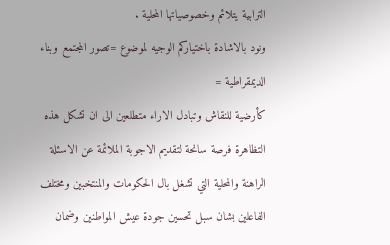الترابية يتلائم وخصوصياتها المحلية .
ونود بالاشادة باختياركم الوجيه لموضوع =تصور المجتمع وبناء الديمقراطية =
كأرضية للنقاش وتبادل الاراء متطلعين الى ان تشكل هذه التظاهرة فرصة سانحة لتقديم الاجوبة الملائمة عن الاسئلة الراهنة والمحلية التي تشغل بال الحكومات والمنتخبين ومختلف الفاعلين بشان سبل تحسين جودة عيش المواطنين وضمان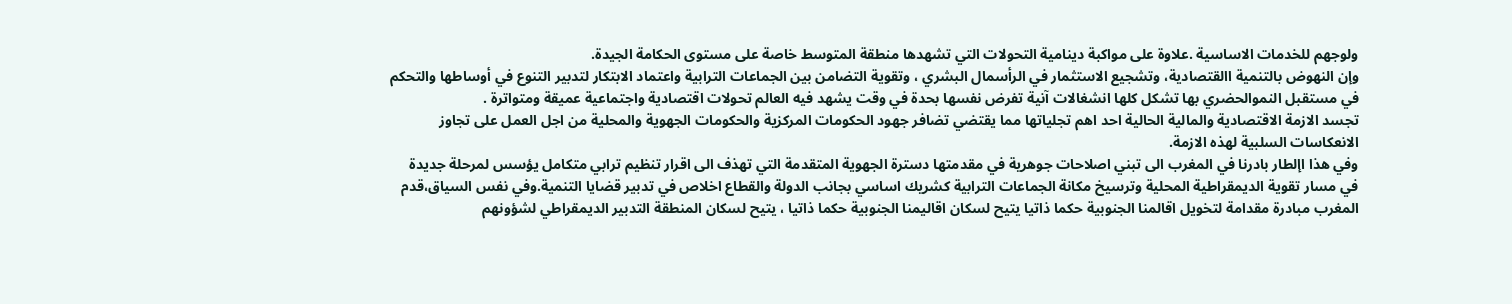ولوجهم للخدمات الاساسية .علاوة على مواكبة دينامية التحولات التي تشهدها منطقة المتوسط خاصة على مستوى الحكامة الجيدة.
وإن النهوض بالتنمية االقتصادية، وتشجيع الاستثمار في الرأسمال البشري ، وتقوية التضامن بين الجماعات الترابية واعتماد الابتكار لتدبير التنوع في أوساطها والتحكم في مستقبل النموالحضري بها تشكل كلها انشغالات آنية تفرض نفسها بحدة في وقت يشهد فيه العالم تحولات اقتصادية واجتماعية عميقة ومتواترة .
تجسد الازمة الاقتصادية والمالية الحالية احد اهم تجلياتها مما يقتضي تضافر جهود الحكومات المركزية والحكومات الجهوية والمحلية من اجل العمل على تجاوز الانعكاسات السلبية لهذه الازمة.
وفي هذا اإلطار بادرنا في المغرب الى تبني اصلاحات جوهرية في مقدمتها دسترة الجهوية المتقدمة التي تهذف الى اقرار تنظيم ترابي متكامل يؤسس لمرحلة جديدة في مسار تقوية الديمقراطية المحلية وترسيخ مكانة الجماعات الترابية كشريك اساسي بجانب الدولة والقطاع اخلاص في تدبير قضايا التنمية.وفي نفس السياق،قدم المغرب مبادرة مقدامة لتخويل اقالمنا الجنوبية حكما ذاتيا يتيح لسكان اقاليمنا الجنوبية حكما ذاتيا ، يتيح لسكان المنطقة التدبير الديمقراطي لشؤونهم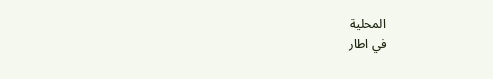المحلية
في اطار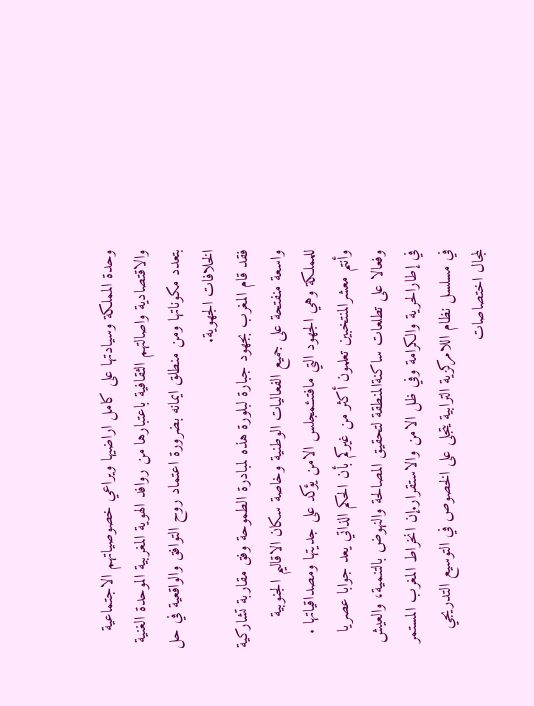وحدة المملكة وسيادتها على كامل اراضيها ويراعي خصوصياتهم الاجتماعية والاقتصادية واصالتهم الثقافية باعتبارها من روافد الهوية المغربية الموحدة الغنية بتعدد مكوناتها ومن منطلق ايمانه بضرورة اعتماد روح التوافق والواقعية في حل الخلافات الجهوية.
فقد قام المغرب بجهود جبارة لبلورة هذه لمبادرة الطموحة وفق مقاربة تشاركية واسعة منفتحة على جميع الفعاليات الوطنية وخاصة سكان الاقاليم الجنوبية للمملكة وهي الجهود التي مافتىءمجلس الامن يؤكد على جديتها ومصداقياتها .
وأنتم معشرالمنتخبين تعلمون أكثر من غيركم بأن الحكم الذاتي يعد جوابا عصريا وفعالا على تطلعات ساكنةالمنطقة لتحقيق المصالحة والنهوض بالتنمية، والعيش في إطارالحرية والكرامة وفي ظل الامن والاستقرار.إن انخراط المغرب المستمر في مسلسل نظام اللامركزية الترابية يتجلى على الخصوص في التوسيع التدريجي لمجال اختصاصات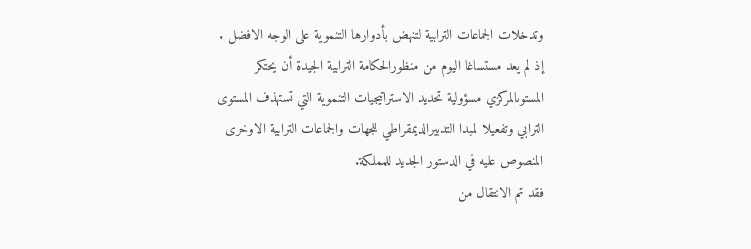وتدخلات الجماعات الترابية لتنهض بأدوارها التنموية على الوجه الافضل .
إذ لم يعد مستساغا اليوم من منظورالحكامة الترابية الجيدة أن يحتكر المستوىالمركزي مسؤولية تحديد الاستراتيجيات التنموية التي تستهذف المستوى الترابي وتفعيلا لمبدا التدبيرالديمقراطي للجهات والجماعات الترابية الاوخرى المنصوص عليه في الدستور الجديد للمملكة.
فقد تم الانتقال من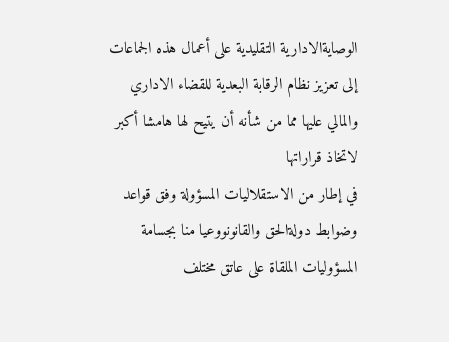الوصايةالادارية التقليدية على أعمال هذه الجماعات إلى تعزيز نظام الرقابة البعدية للقضاء الاداري والمالي عليها مما من شأنه أن يتيح لها هامشا أكبر لاتخاذ قراراتها
في إطار من الاستقلاليات المسؤولة وفق قواعد وضوابط دولةالحق والقانونووعيا منا بجسامة المسؤوليات الملقاة على عاتق مختلف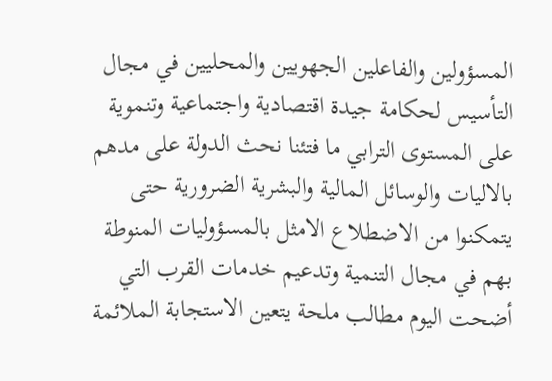المسؤولين والفاعلين الجهويين والمحليين في مجال التأسيس لحكامة جيدة اقتصادية واجتماعية وتنموية على المستوى الترابي ما فتئنا نحث الدولة على مدهم بالاليات والوسائل المالية والبشرية الضرورية حتى يتمكنوا من الاضطلاع الامثل بالمسؤوليات المنوطة بهم في مجال التنمية وتدعيم خدمات القرب التي أضحت اليوم مطالب ملحة يتعين الاستجابة الملائمة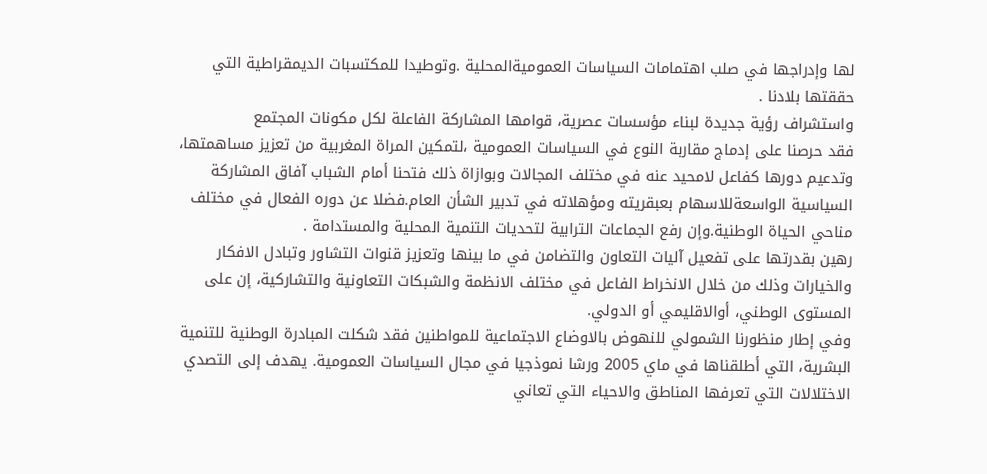لها وإدراجها في صلب اهتمامات السياسات العموميةالمحلية .وتوطيدا للمكتسبات الديمقراطية التي حققتها بلادنا .
واستشراف رؤية جديدة لبناء مؤسسات عصرية، قوامها المشاركة الفاعلة لكل مكونات المجتمع
فقد حرصنا على إدماج مقاربة النوع في السياسات العمومية ،لتمكين المراة المغربية من تعزيز مساهمتها، وتدعيم دورها كفاعل لامحيد عنه في مختلف المجالات وبوازاة ذلك فتحنا أمام الشباب آفاق المشاركة السياسية الواسعةللاسهام بعبقريته ومؤهلاته في تدبير الشأن العام.فضلا عن دوره الفعال في مختلف مناحي الحياة الوطنية.وإن رفع الجماعات الترابية لتحديات التنمية المحلية والمستدامة .
رهين بقدرتها على تفعيل آليات التعاون والتضامن في ما بينها وتعزيز قنوات التشاور وتبادل الافكار والخيارات وذلك من خلال الانخراط الفاعل في مختلف الانظمة والشبكات التعاونية والتشاركية، إن على المستوى الوطني، أوالاقليمي أو الدولي.
وفي إطار منظورنا الشمولي للنهوض بالاوضاع الاجتماعية للمواطنين فقد شكلت المبادرة الوطنية للتنمية البشرية، التي أطلقناها في ماي 2005 ورشا نموذجيا في مجال السياسات العمومية. يهدف إلى التصدي الاختلالات التي تعرفها المناطق والاحياء التي تعاني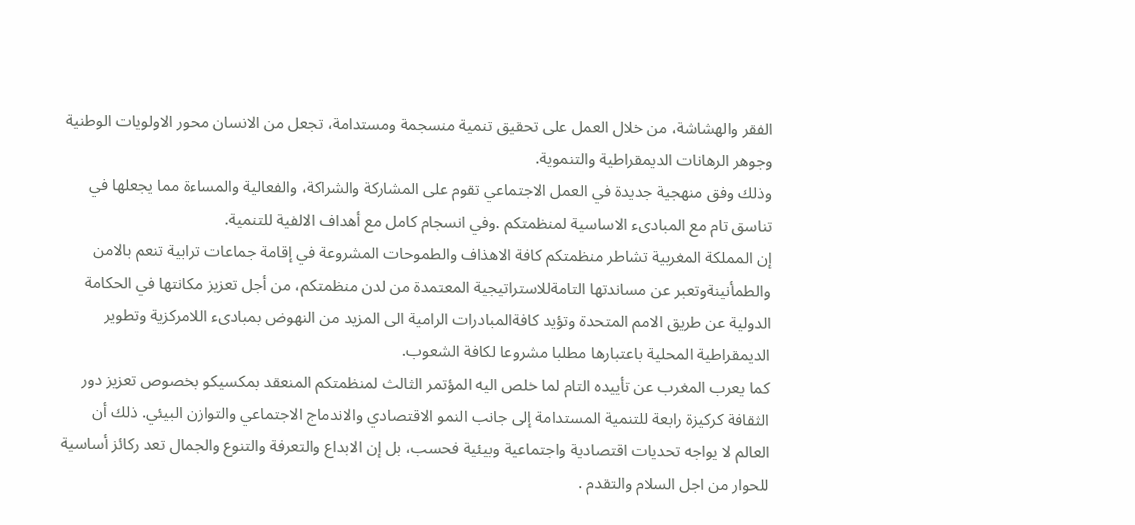الفقر والهشاشة، من خلال العمل على تحقيق تنمية منسجمة ومستدامة، تجعل من الانسان محور الاولويات الوطنية وجوهر الرهانات الديمقراطية والتنموية.
وذلك وفق منهجية جديدة في العمل الاجتماعي تقوم على المشاركة والشراكة، والفعالية والمساءة مما يجعلها في تناسق تام مع المبادىء الاساسية لمنظمتكم .وفي انسجام كامل مع أهداف الالفية للتنمية.
إن المملكة المغربية تشاطر منظمتكم كافة الاهذاف والطموحات المشروعة في إقامة جماعات ترابية تنعم بالامن والطمأنينةوتعبر عن مساندتها التامةللاستراتيجية المعتمدة من لدن منظمتكم، من أجل تعزيز مكانتها في الحكامة الدولية عن طريق الامم المتحدة وتؤيد كافةالمبادرات الرامية الى المزيد من النهوض بمبادىء اللامركزية وتطوير الديمقراطية المحلية باعتبارها مطلبا مشروعا لكافة الشعوب.
كما يعرب المغرب عن تأييده التام لما خلص اليه المؤتمر الثالث لمنظمتكم المنعقد بمكسيكو بخصوص تعزيز دور الثقافة كركيزة رابعة للتنمية المستدامة إلى جانب النمو الاقتصادي والاندماج الاجتماعي والتوازن البيئي. ذلك أن العالم لا يواجه تحديات اقتصادية واجتماعية وبيئية فحسب، بل إن الابداع والتعرفة والتنوع والجمال تعد ركائز أساسية للحوار من اجل السلام والتقدم .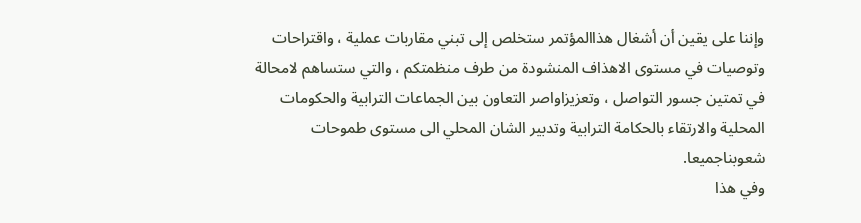وإننا على يقين أن أشغال هذاالمؤتمر ستخلص إلى تبني مقاربات عملية ، واقتراحات وتوصيات في مستوى الاهذاف المنشودة من طرف منظمتكم ، والتي ستساهم لامحالة في تمتين جسور التواصل ، وتعزيزاواصر التعاون بين الجماعات الترابية والحكومات المحلية والارتقاء بالحكامة الترابية وتدبير الشان المحلي الى مستوى طموحات شعوبناجميعا.
وفي هذا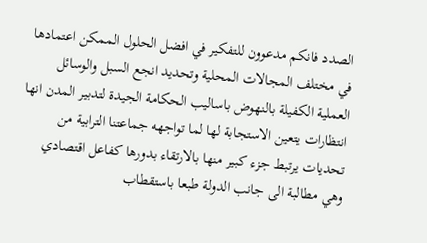الصدد فانكم مدعوون للتفكير في افضل الحلول الممكن اعتمادها في مختلف المجالات المحلية وتحديد انجع السبل والوسائل العملية الكفيلة بالنهوض باساليب الحكامة الجيدة لتدبير المدن انها انتظارات يتعين الاستجابة لها لما تواجهه جماعتنا الترابية من تحديات يرتبط جزء كبير منها بالارتقاء بدورها كفاعل اقتصادي وهي مطالبة الى جانب الدولة طبعا باستقطاب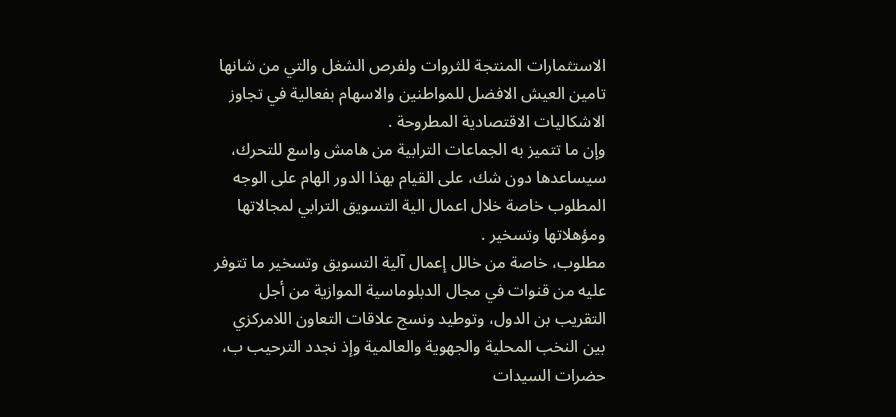الاستثمارات المنتجة للثروات ولفرص الشغل والتي من شانها تامين العيش الافضل للمواطنين والاسهام بفعالية في تجاوز الاشكاليات الاقتصادية المطروحة .
وإن ما تتميز به الجماعات الترابية من هامش واسع للتحرك، سيساعدها دون شك، على القيام بهذا الدور الهام على الوجه المطلوب خاصة خلال اعمال الية التسويق الترابي لمجالاتها ومؤهلاتها وتسخير .
مطلوب، خاصة من خالل إعمال آلية التسويق وتسخير ما تتوفر عليه من قنوات في مجال الدبلوماسية الموازية من أجل التقريب بن الدول، وتوطيد ونسج علاقات التعاون اللامركزي بين النخب المحلية والجهوية والعالمية وإذ نجدد الترحيب ب، حضرات السيدات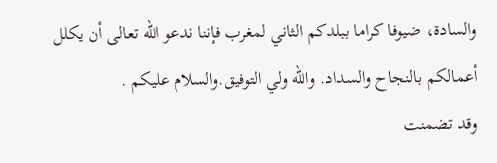والسادة، ضيوفا كراما ببلدكم الثاني لمغرب فإننا ندعو الله تعالى أن يكلل أعمالكم بالنجاح والسداد. والله ولي التوفيق.والسلام عليكم .
وقد تضمنت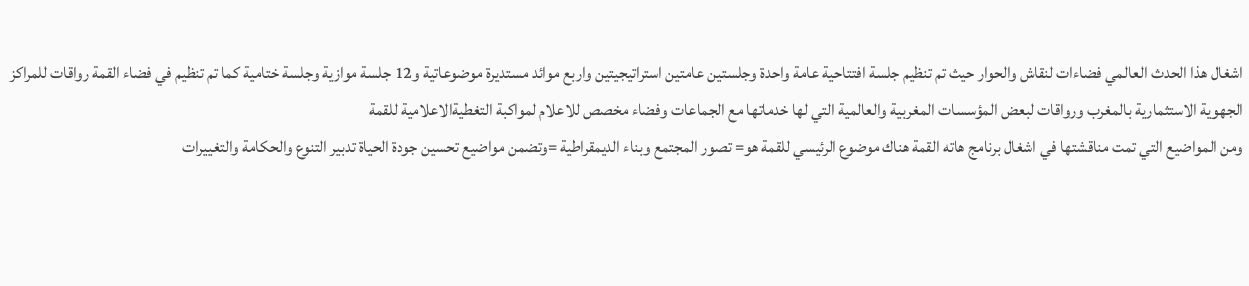اشغال هذا الحدث العالمي فضاءات لنقاش والحوار حيث تم تنظيم جلسة افتتاحية عامة واحدة وجلستين عامتين استراتيجيتين واربع موائد مستديرة موضوعاتية و12 جلسة موازية وجلسة ختامية كما تم تنظيم في فضاء القمة رواقات للمراكز الجهوية الاستثمارية بالمغرب ورواقات لبعض المؤسسات المغربية والعالمية التي لها خدماتها مع الجماعات وفضاء مخصص للاعلام لمواكبة التغطيةالاعلامية للقمة
ومن المواضيع التي تمت مناقشتها في اشغال برنامج هاته القمة هناك موضوع الرئيسي للقمة هو= تصور المجتمع وبناء الديمقراطية =وتضمن مواضيع تحسين جودة الحياة تدبير التنوع والحكامة والتغييرات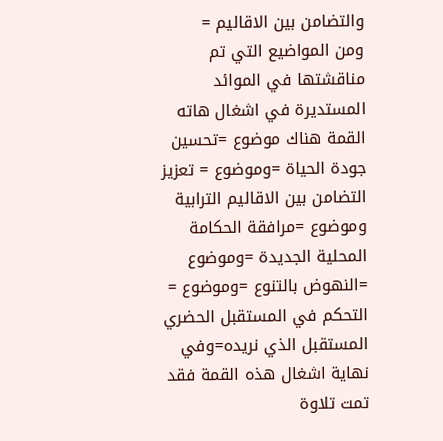والتضامن بين الاقاليم =
ومن المواضيع التي تم مناقشتها في الموائد المستديرة في اشغال هاته القمة هناك موضوع =تحسين جودة الحياة =وموضوع = تعزيز التضامن بين الاقاليم الترابية وموضوع =مرافقة الحكامة المحلية الجديدة =وموضوع =النهوض بالتنوع =وموضوع = التحكم في المستقبل الحضري المستقبل الذي نريده=وفي نهاية اشغال هذه القمة فقد تمت تلاوة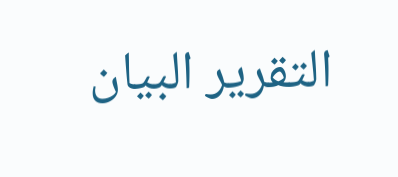التقرير البيان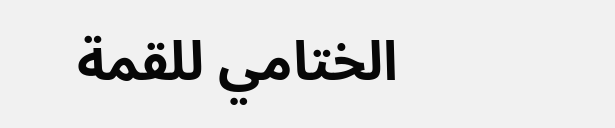الختامي للقمة